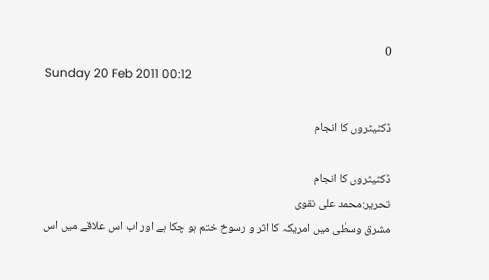0
Sunday 20 Feb 2011 00:12

ڈکٹیٹروں کا انجام

ڈکٹیٹروں کا انجام
تحریر:محمد علی نقوی
مشرق وسطٰی میں امریکہ کا اثر و رسوخ ختم ہو چکا ہے اور اب اس علاقے میں اس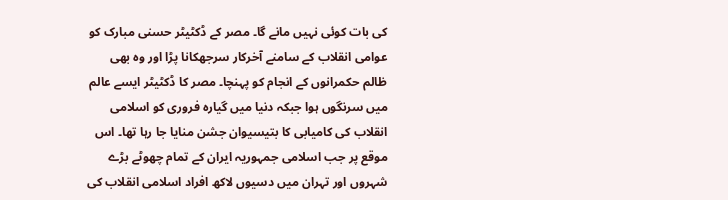کی بات کوئی نہيں مانے گا۔ مصر کے ڈکٹیٹر حسنی مبارک کو عوامی انقلاب کے سامنے آخرکار سرجھکانا پڑا اور وہ بھی ظالم حکمرانوں کے انجام کو پہنچا۔ مصر کا ڈکٹیٹر ایسے عالم میں سرنگوں ہوا جبکہ دنیا میں گيارہ فروری کو اسلامی انقلاب کی کامیابی کا بتیسیوان جشن منایا جا رہا تھا۔ اس موقع پر جب اسلامی جمہوریہ ایران کے تمام چھوٹے بڑے شہروں اور تہران میں دسیوں لاکھ افراد اسلامی انقلاب کی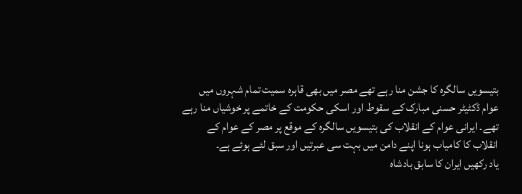بتیسویں سالگرہ کا جشن منا رہے تھے مصر میں بھی قاہرہ سمیت تمام شہروں میں عوام ڈکٹیٹر حسنی مبارک کے سقوط اور اسکی حکومت کے خاتمے پر خوشیاں منا رہے تھے۔ ایرانی عوام کے انقلاب کی بتیسویں سالگرہ کے موقع پر مصر کے عوام کے انقلاب کا کامیاب ہونا اپنے دامن میں بہت سی عبرتیں اور سبق لئے ہوئے ہے۔
یاد رکھیں ایران کا سابق بادشاہ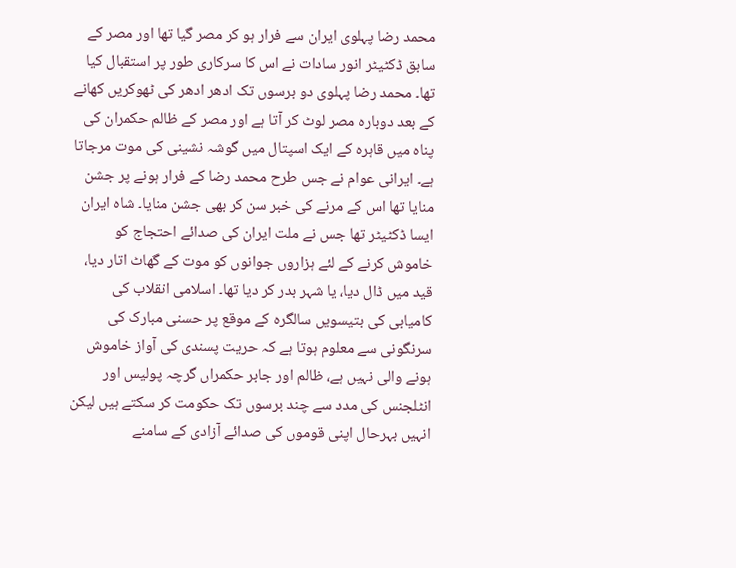محمد رضا پہلوی ایران سے فرار ہو کر مصر گيا تھا اور مصر کے سابق ڈکٹیٹر انور سادات نے اس کا سرکاری طور پر استقبال کیا تھا۔ محمد رضا پہلوی دو برسوں تک ادھر ادھر کی ٹھوکریں کھانے کے بعد دوبارہ مصر لوٹ کر آتا ہے اور مصر کے ظالم حکمران کی پناہ میں قاہرہ کے ایک اسپتال میں گوشہ نشینی کی موت مرجاتا ہے۔ ایرانی عوام نے جس طرح محمد رضا کے فرار ہونے پر جشن منایا تھا اس کے مرنے کی خبر سن کر بھی جشن منایا۔ شاہ ایران ایسا ڈکٹیٹر تھا جس نے ملت ایران کی صدائے احتجاج کو خاموش کرنے کے لئے ہزاروں جوانوں کو موت کے گھاٹ اتار دیا، قید میں ڈال دیا، یا شہر بدر کر دیا تھا۔ اسلامی انقلاب کی کامیابی کی بتیسویں سالگرہ کے موقع پر حسنی مبارک کی سرنگونی سے معلوم ہوتا ہے کہ حریت پسندی کی آواز خاموش ہونے والی نہیں ہے، ظالم اور جابر حکمراں گرچہ پولیس اور انٹلجنس کی مدد سے چند برسوں تک حکومت کر سکتے ہیں لیکن انہیں بہرحال اپنی قوموں کی صدائے آزادی کے سامنے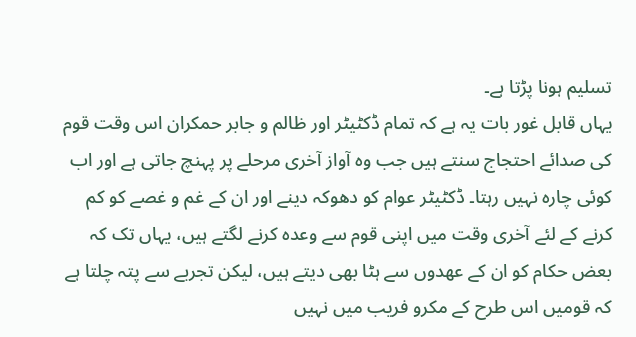تسلیم ہونا پڑتا ہے۔
یہاں قابل غور بات یہ ہے کہ تمام ڈکٹیٹر اور ظالم و جابر حمکران اس وقت قوم کی صدائے احتجاج سنتے ہیں جب وہ آواز آخری مرحلے پر پہنچ جاتی ہے اور اب کوئی چارہ نہیں رہتا۔ ڈکٹیٹر عوام کو دھوکہ دینے اور ان کے غم و غصے کو کم کرنے کے لئے آخری وقت میں اپنی قوم سے وعدہ کرنے لگتے ہیں، یہاں تک کہ بعض حکام کو ان کے عھدوں سے ہٹا بھی دیتے ہیں، لیکن تجربے سے پتہ چلتا ہے کہ قومیں اس طرح کے مکرو فریب میں نہیں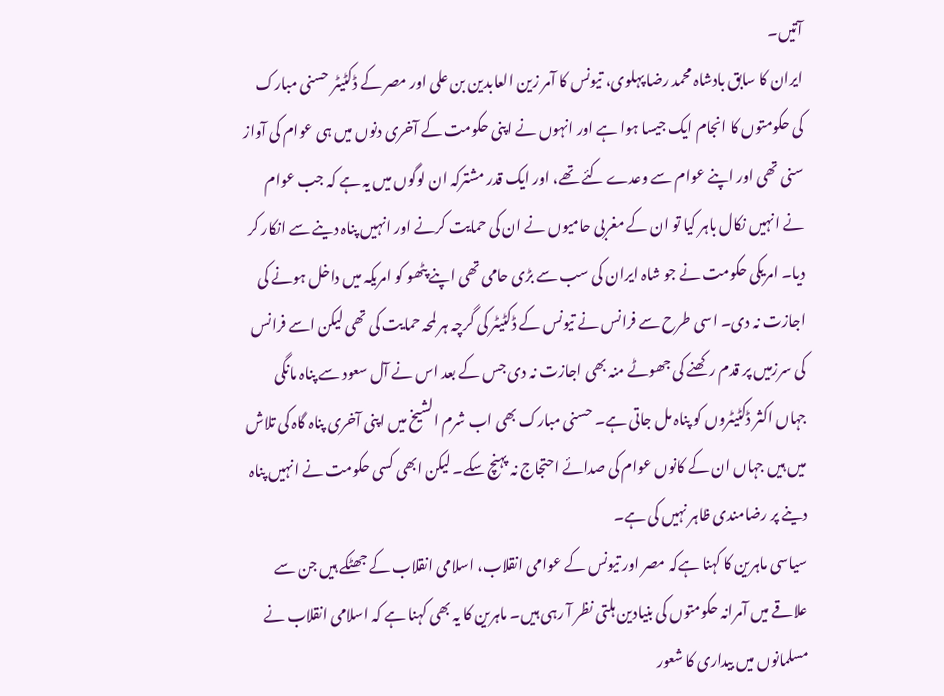آتیں۔
ایران کا سابق بادشاہ محمد رضا پہلوی، تیونس کا آمر زین العابدین بن علی اور مصر کے ڈکٹیٹر حسنی مبارک کی حکومتوں کا انجام ایک جیسا ہوا ہے اور انہوں نے اپنی حکومت کے آخری دنوں میں ہی عوام کی آواز سنی تھی اور اپنے عوام سے وعدے کئے تھے، اور ایک قدر مشترکہ ان لوگوں میں یہ ہے کہ جب عوام نے انہيں نکال باہر کیا تو ان کے مغربی حامیوں نے ان کی حمایت کرنے اور انہیں پناہ دینے سے انکار کر دیا۔ امریکی حکومت نے جو شاہ ایران کی سب سے بڑی حامی تھی اپنے پٹھو کو امریکہ میں داخل ہونے کی اجازت نہ دی۔ اسی طرح سے فرانس نے تیونس کے ڈکٹیٹر کی گرچہ ہر لمحہ حمایت کی تھی لیکن اسے فرانس کی سرزمیں پر قدم رکھنے کی جھوٹے منہ بھی اجازت نہ دی جس کے بعد اس نے آل سعود سے پناہ مانگی جہاں اکثر ڈکٹیٹروں کو پناہ مل جاتی ہے۔ حسنی مبارک بھی اب شرم الشيخ میں اپنی آخری پناہ گاہ کی تلاش میں ہیں جہاں ان کے کانوں عوام کی صدائے احتجاج نہ پہنچ سکے۔ لیکن ابھی کسی حکومت نے انہیں پناہ دینے پر رضامندی ظاہر نہیں کی ہے۔
سیاسی ماہرین کا کہنا ہےکہ مصر اور تیونس کے عوامی انقلاب، اسلامی انقلاب کے جھٹکے ہیں جن سے علاقے میں آمرانہ حکومتوں کی بنیادین ہلتی نظر آ رہی ہیں۔ ماہرین کا یہ بھی کہنا ہے کہ اسلامی انقلاب نے مسلمانوں میں بیداری کا شعور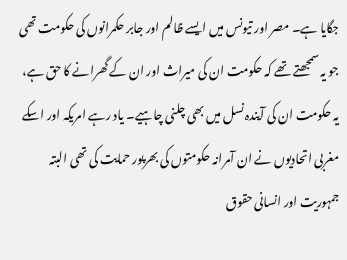جگایا ہے۔ مصر اور تیونس میں ایسے ظالم اور جابر حکمرانوں کی حکومت تھی جو یہ سمجھتے تھے کہ حکومت ان کی میراث اور ان کے گھرانے کا حق ہے، یہ حکومت ان کی آيندہ نسل میں بھی چلنی چاہیے۔ یاد رہے امریکہ اور اسکے مغربی اتحادیوں نے ان آمرانہ حکومتوں کی بھرپور حمایت کی تھی البتہ جمہوریت اور انسانی حقوق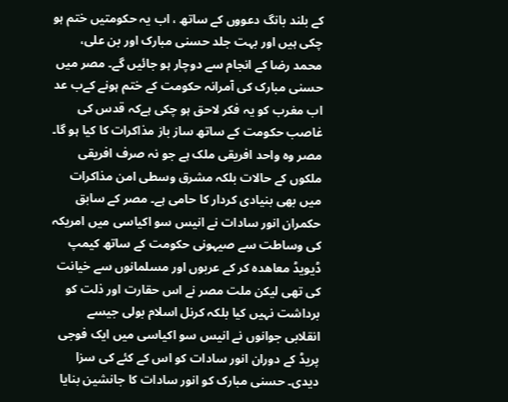کے بلند بانگ دعووں کے ساتھ ، اب یہ حکومتیں ختم ہو چکی ہیں اور بہت جلد حسنی مبارک اور بن علی، محمد رضا کے انجام سے دوچار ہو جائيں گے۔ مصر میں حسنی مبارک کی آمرانہ حکومت کے ختم ہونے کےب عد اب مغرب کو یہ فکر لاحق ہو چکی ہےکہ قدس کی غاصب حکومت کے ساتھ ساز باز مذاکرات کا کیا ہو گا۔ مصر وہ واحد افریقی ملک ہے جو نہ صرف افریقی ملکوں کے حالات بلکہ مشرق وسطی امن مذاکرات میں بھی بنیادی کردار کا حامی ہے۔ مصر کے سابق حکمران انور سادات نے انیس سو اکیاسی میں امریکہ کی وساطت سے صیہونی حکومت کے ساتھ کیمپ ڈیویڈ معاھدہ کر کے عربوں اور مسلمانوں سے خیانت کی تھی لیکن ملت مصر نے اس حقارت اور ذلت کو برداشت نہیں کیا بلکہ کرنل اسلام بولی جیسے انقلابی جوانوں نے انیس سو اکیاسی میں ایک فوجی پریڈ کے دوران انور سادات کو اس کے کئے کی سزا دیدی۔ حسنی مبارک کو انور سادات کا جانشین بنایا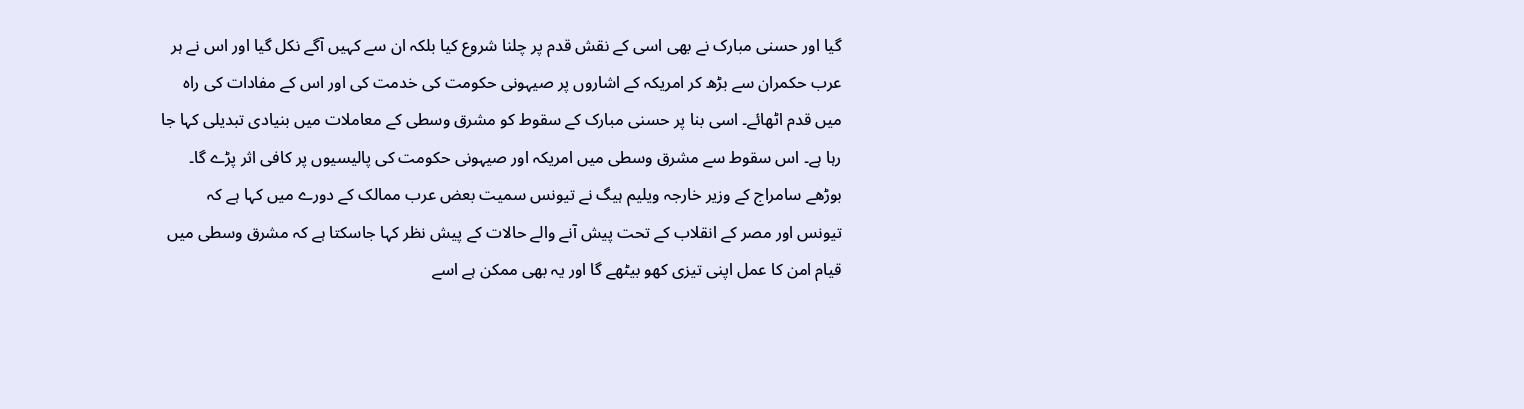گيا اور حسنی مبارک نے بھی اسی کے نقش قدم پر چلنا شروع کیا بلکہ ان سے کہیں آگے نکل گيا اور اس نے ہر عرب حکمران سے بڑھ کر امریکہ کے اشاروں پر صیہونی حکومت کی خدمت کی اور اس کے مفادات کی راہ میں قدم اٹھائے۔ اسی بنا پر حسنی مبارک کے سقوط کو مشرق وسطی کے معاملات میں بنیادی تبدیلی کہا جا رہا ہے۔ اس سقوط سے مشرق وسطی میں امریکہ اور صیہونی حکومت کی پالیسیوں پر کافی اثر پڑے گا۔
بوڑھے سامراج کے وزیر خارجہ ویلیم ہيگ نے تیونس سمیت بعض عرب ممالک کے دورے میں کہا ہے کہ تیونس اور مصر کے انقلاب کے تحت پیش آنے والے حالات کے پیش نظر کہا جاسکتا ہے کہ مشرق وسطی میں قیام امن کا عمل اپنی تیزی کھو بیٹھے گا اور یہ بھی ممکن ہے اسے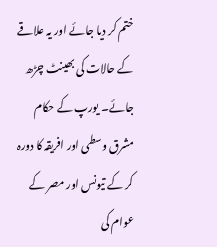ختم کر دیا جائے اور یہ علاقے کے حالات کی بھینٹ چڑھ جائے۔ یورپ کے حکام مشرق وسطی اور افریقہ کا دورہ کر کے تیونس اور مصر کے عوام کی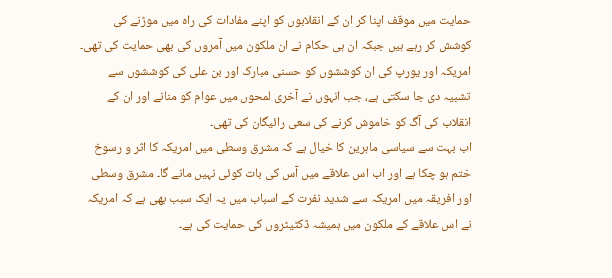حمایت میں موقف اپنا کر ان کے انقلابوں کو اپنے مفادات کی راہ میں موڑنے کی کوشش کر رہے ہیں جبکہ ان ہی حکام نے ان ملکون میں آمروں کی بھی حمایت کی تھی۔ امریکہ اور یورپ کی ان کوششوں کو حسنی مبارک اور بن علی کی کوششوں سے تشبیہ دی جا سکتی ہے، جب انہوں نے آخری لمحوں میں عوام کو منانے اور ان کے انقلاب کی آگ کو خاموش کرنے کی سعی رائيگان کی تھی۔
اب بہت سے سیاسی ماہرین کا خیال ہے کہ مشرق وسطی میں امریکہ کا اثر و رسوخ ختم ہو چکا ہے اور اب اس علاقے میں آس کی بات کوئی نہيں مانے گا۔ مشرق وسطی اور افریقہ میں امریکہ سے شدید نفرت کے اسباب میں یہ ایک سبب بھی ہے کہ امریکہ نے اس علاقے کے ملکون میں ہمیشہ ڈکٹیٹروں کی حمایت کی ہے۔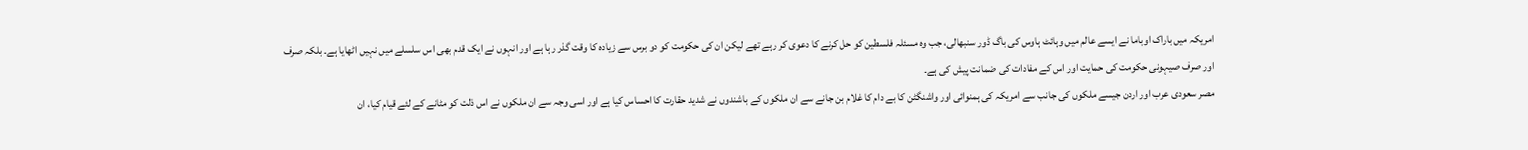امریکہ میں باراک اوباما نے ایسے عالم میں وہائٹ ہاوس کی باگ ڈور سنبھالی، جب وہ مسئلہ فلسطین کو حل کرنے کا دعوی کر رہے تھے لیکن ان کی حکومت کو دو برس سے زیادہ کا وقت گذر رہا ہے اور انہوں نے ایک قدم بھی اس سلسلے میں نہیں اٹھایا ہے۔ بلکہ صرف اور صرف صیہونی حکومت کی حمایت اور اس کے مفادات کی ضمانت پیش کی ہے۔
مصر سعودی عرب اور اردن جیسے ملکوں کی جانب سے امریکہ کی ہمنوائی اور واشنگٹن کا بے دام کا غلام بن جانے سے ان ملکوں کے باشندوں نے شدید حقارت کا احساس کیا ہے اور اسی وجہ سے ان ملکوں نے اس ذلت کو مٹانے کے لئے قیام کیا، ان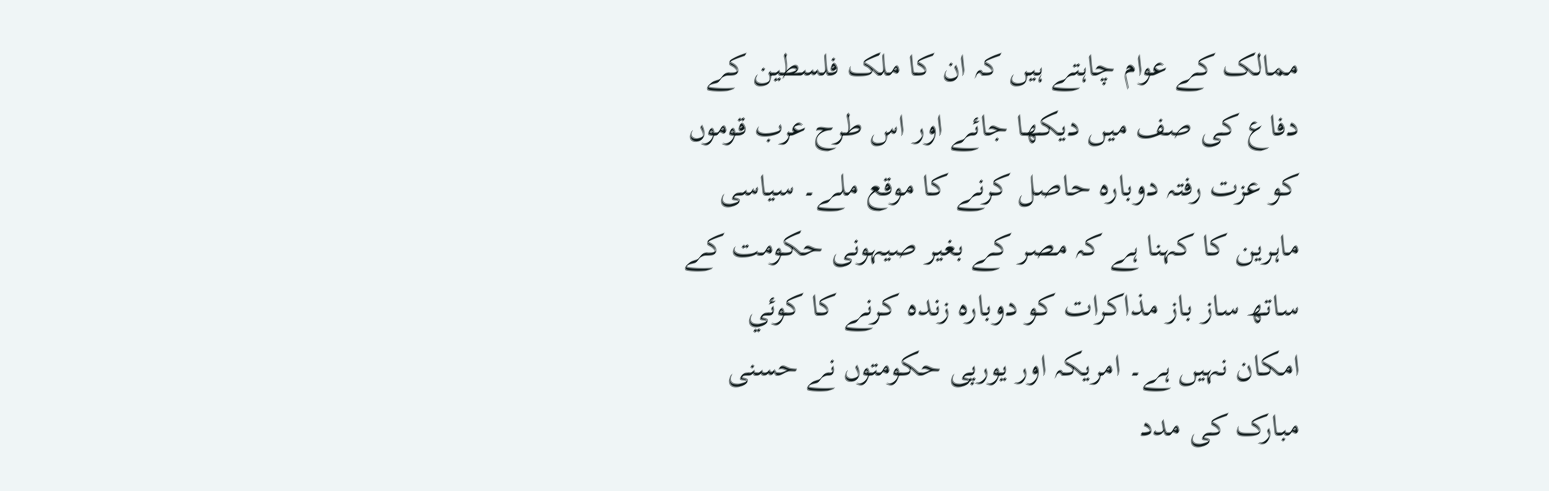ممالک کے عوام چاہتے ہيں کہ ان کا ملک فلسطین کے دفاع کی صف میں دیکھا جائے اور اس طرح عرب قوموں کو عزت رفتہ دوبارہ حاصل کرنے کا موقع ملے۔ سیاسی ماہرین کا کہنا ہے کہ مصر کے بغیر صیہونی حکومت کے ساتھ ساز باز مذاکرات کو دوبارہ زندہ کرنے کا کوئي امکان نہیں ہے۔ امریکہ اور یورپی حکومتوں نے حسنی مبارک کی مدد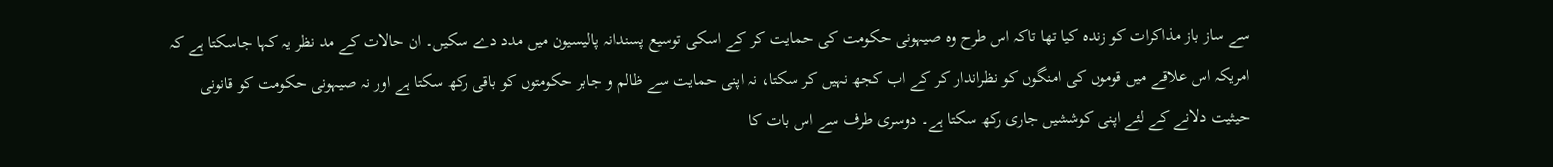سے ساز باز مذاکرات کو زندہ کیا تھا تاکہ اس طرح وہ صیہونی حکومت کی حمایت کر کے اسکی توسیع پسندانہ پالیسیون میں مدد دے سکیں۔ ان حالات کے مد نظر یہ کہا جاسکتا ہے کہ امریکہ اس علاقے میں قوموں کی امنگوں کو نظراندار کر کے اب کجھ نہيں کر سکتا، نہ اپنی حمایت سے ظالم و جابر حکومتوں کو باقی رکھ سکتا ہے اور نہ صیہونی حکومت کو قانونی حیثیت دلانے کے لئے اپنی کوششیں جاری رکھ سکتا ہے۔ دوسری طرف سے اس بات کا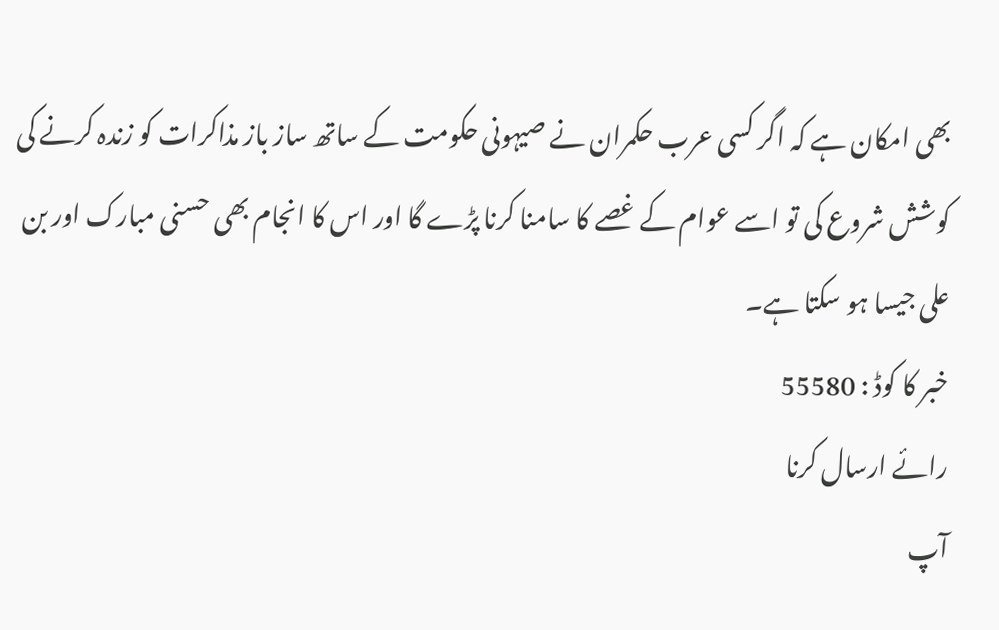بھی امکان ہے کہ اگر کسی عرب حکمران نے صیہونی حکومت کے ساتھ ساز باز مذاکرات کو زندہ کرنے کی کوشش شروع کی تو اسے عوام کے غصے کا سامنا کرنا پڑے گا اور اس کا انجام بھی حسنی مبارک اور بن علی جیسا ہو سکتا ہے۔
خبر کا کوڈ : 55580
رائے ارسال کرنا
آپ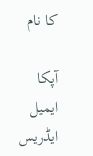کا نام

آپکا ایمیل ایڈریس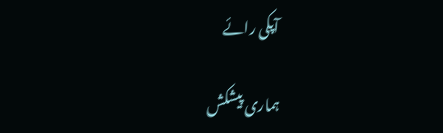آپکی رائے

ہماری پیشکش